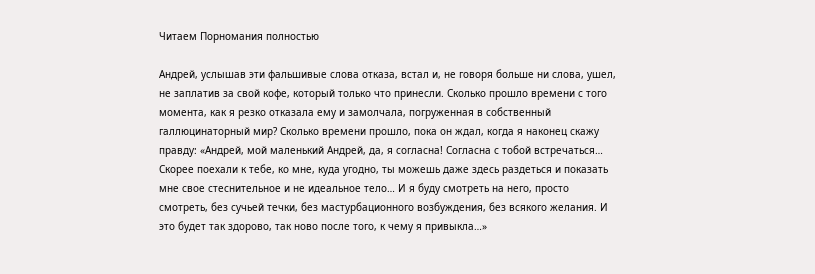Читаем Порномания полностью

Андрей, услышав эти фальшивые слова отказа, встал и, не говоря больше ни слова, ушел, не заплатив за свой кофе, который только что принесли. Сколько прошло времени с того момента, как я резко отказала ему и замолчала, погруженная в собственный галлюцинаторный мир? Сколько времени прошло, пока он ждал, когда я наконец скажу правду: «Андрей, мой маленький Андрей, да, я согласна! Согласна с тобой встречаться… Скорее поехали к тебе, ко мне, куда угодно, ты можешь даже здесь раздеться и показать мне свое стеснительное и не идеальное тело… И я буду смотреть на него, просто смотреть, без сучьей течки, без мастурбационного возбуждения, без всякого желания. И это будет так здорово, так ново после того, к чему я привыкла…»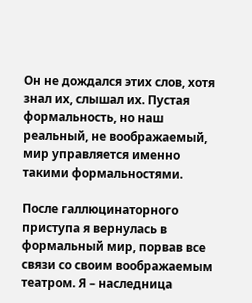Он не дождался этих слов, хотя знал их, слышал их. Пустая формальность, но наш реальный, не воображаемый, мир управляется именно такими формальностями.

После галлюцинаторного приступа я вернулась в формальный мир, порвав все связи со своим воображаемым театром. Я – наследница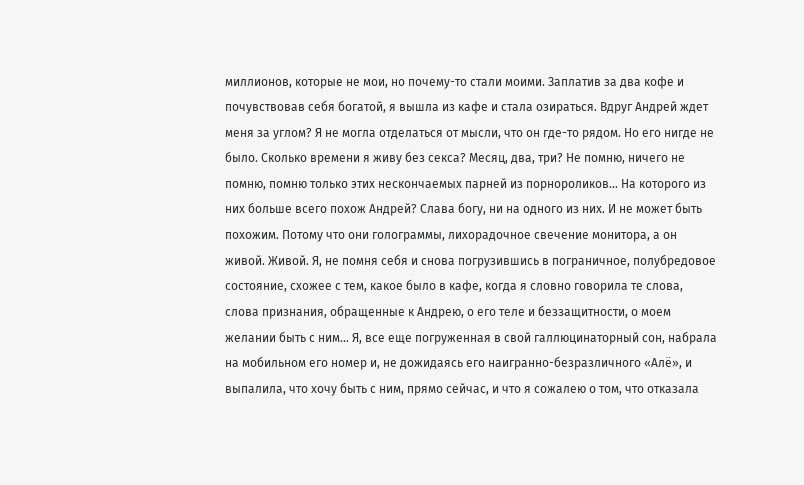миллионов, которые не мои, но почему-то стали моими. Заплатив за два кофе и почувствовав себя богатой, я вышла из кафе и стала озираться. Вдруг Андрей ждет меня за углом? Я не могла отделаться от мысли, что он где-то рядом. Но его нигде не было. Сколько времени я живу без секса? Месяц, два, три? Не помню, ничего не помню, помню только этих нескончаемых парней из порнороликов… На которого из них больше всего похож Андрей? Слава богу, ни на одного из них. И не может быть похожим. Потому что они голограммы, лихорадочное свечение монитора, а он живой. Живой. Я, не помня себя и снова погрузившись в пограничное, полубредовое состояние, схожее с тем, какое было в кафе, когда я словно говорила те слова, слова признания, обращенные к Андрею, о его теле и беззащитности, о моем желании быть с ним… Я, все еще погруженная в свой галлюцинаторный сон, набрала на мобильном его номер и, не дожидаясь его наигранно-безразличного «Алё», и выпалила, что хочу быть с ним, прямо сейчас, и что я сожалею о том, что отказала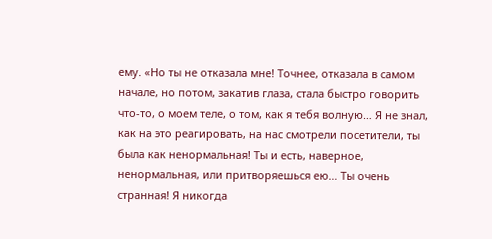ему. «Но ты не отказала мне! Точнее, отказала в самом начале, но потом, закатив глаза, стала быстро говорить что-то, о моем теле, о том, как я тебя волную… Я не знал, как на это реагировать, на нас смотрели посетители, ты была как ненормальная! Ты и есть, наверное, ненормальная, или притворяешься ею… Ты очень странная! Я никогда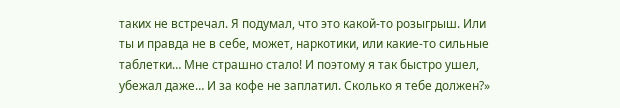таких не встречал. Я подумал, что это какой-то розыгрыш. Или ты и правда не в себе, может, наркотики, или какие-то сильные таблетки… Мне страшно стало! И поэтому я так быстро ушел, убежал даже… И за кофе не заплатил. Сколько я тебе должен?»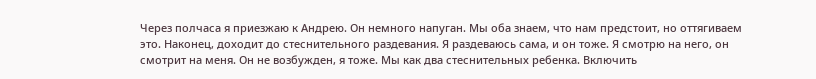Через полчаса я приезжаю к Андрею. Он немного напуган. Мы оба знаем, что нам предстоит, но оттягиваем это. Наконец, доходит до стеснительного раздевания. Я раздеваюсь сама, и он тоже. Я смотрю на него, он смотрит на меня. Он не возбужден, я тоже. Мы как два стеснительных ребенка. Включить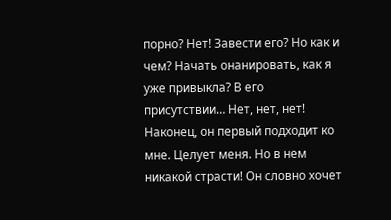порно? Нет! Завести его? Но как и чем? Начать онанировать, как я уже привыкла? В его присутствии… Нет, нет, нет! Наконец, он первый подходит ко мне. Целует меня. Но в нем никакой страсти! Он словно хочет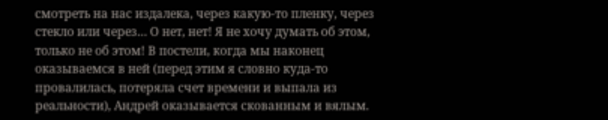смотреть на нас издалека, через какую-то пленку, через стекло или через… О нет, нет! Я не хочу думать об этом, только не об этом! В постели, когда мы наконец оказываемся в ней (перед этим я словно куда-то провалилась, потеряла счет времени и выпала из реальности), Андрей оказывается скованным и вялым.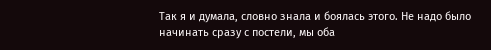Так я и думала, словно знала и боялась этого. Не надо было начинать сразу с постели, мы оба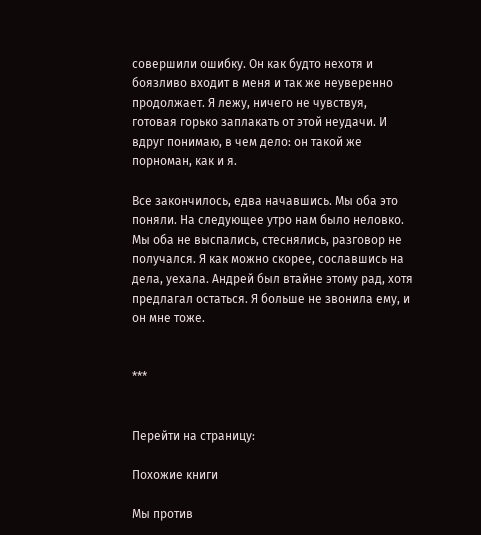совершили ошибку. Он как будто нехотя и боязливо входит в меня и так же неуверенно продолжает. Я лежу, ничего не чувствуя, готовая горько заплакать от этой неудачи. И вдруг понимаю, в чем дело: он такой же порноман, как и я.

Все закончилось, едва начавшись. Мы оба это поняли. На следующее утро нам было неловко. Мы оба не выспались, стеснялись, разговор не получался. Я как можно скорее, сославшись на дела, уехала. Андрей был втайне этому рад, хотя предлагал остаться. Я больше не звонила ему, и он мне тоже.


***


Перейти на страницу:

Похожие книги

Мы против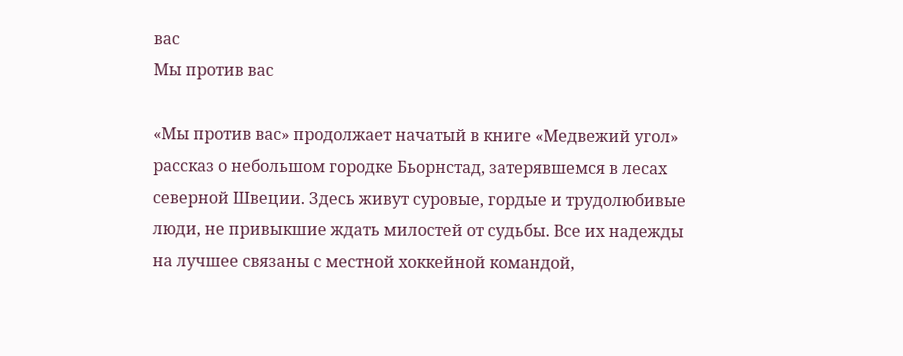вас
Мы против вас

«Мы против вас» продолжает начатый в книге «Медвежий угол» рассказ о небольшом городке Бьорнстад, затерявшемся в лесах северной Швеции. Здесь живут суровые, гордые и трудолюбивые люди, не привыкшие ждать милостей от судьбы. Все их надежды на лучшее связаны с местной хоккейной командой,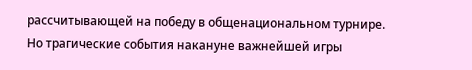рассчитывающей на победу в общенациональном турнире. Но трагические события накануне важнейшей игры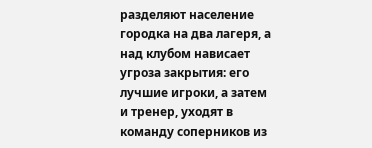разделяют население городка на два лагеря, а над клубом нависает угроза закрытия: его лучшие игроки, а затем и тренер, уходят в команду соперников из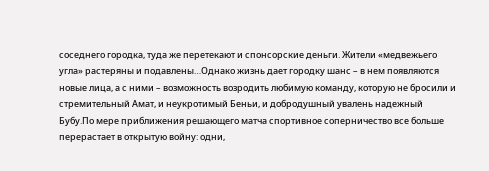соседнего городка, туда же перетекают и спонсорские деньги. Жители «медвежьего угла» растеряны и подавлены…Однако жизнь дает городку шанс – в нем появляются новые лица, а с ними – возможность возродить любимую команду, которую не бросили и стремительный Амат, и неукротимый Беньи, и добродушный увалень надежный Бубу.По мере приближения решающего матча спортивное соперничество все больше перерастает в открытую войну: одни,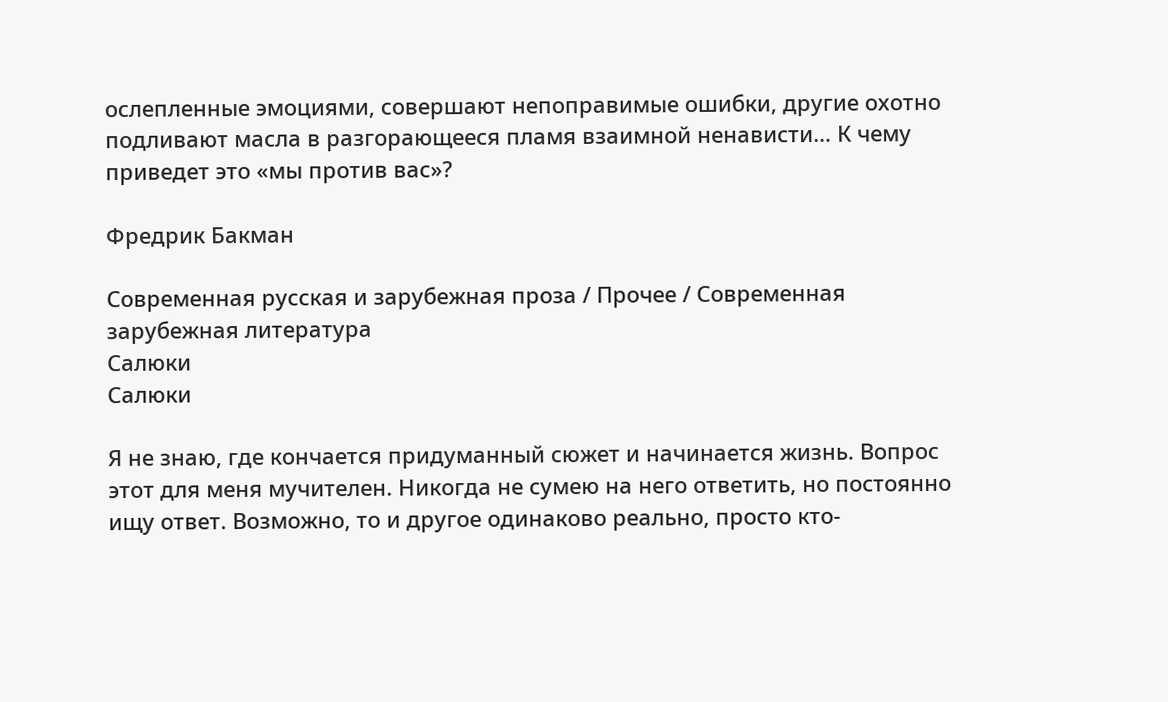ослепленные эмоциями, совершают непоправимые ошибки, другие охотно подливают масла в разгорающееся пламя взаимной ненависти… К чему приведет это «мы против вас»?

Фредрик Бакман

Современная русская и зарубежная проза / Прочее / Современная зарубежная литература
Салюки
Салюки

Я не знаю, где кончается придуманный сюжет и начинается жизнь. Вопрос этот для меня мучителен. Никогда не сумею на него ответить, но постоянно ищу ответ. Возможно, то и другое одинаково реально, просто кто-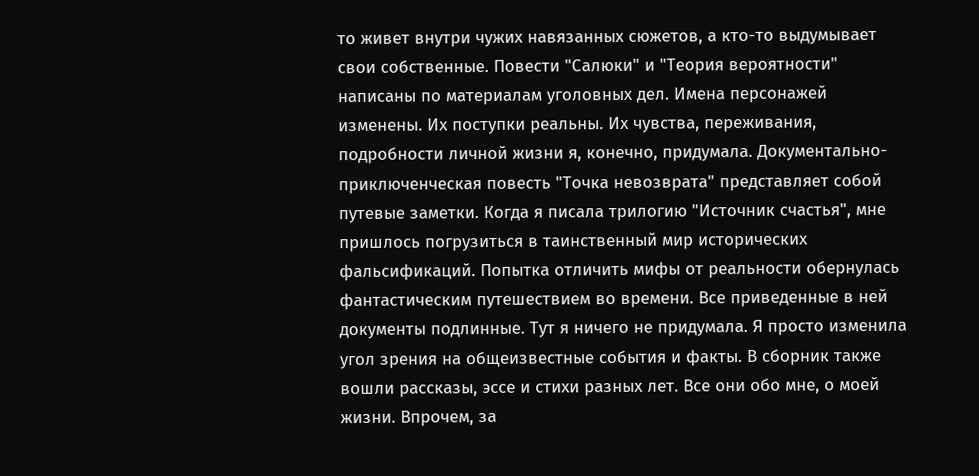то живет внутри чужих навязанных сюжетов, а кто-то выдумывает свои собственные. Повести "Салюки" и "Теория вероятности" написаны по материалам уголовных дел. Имена персонажей изменены. Их поступки реальны. Их чувства, переживания, подробности личной жизни я, конечно, придумала. Документально-приключенческая повесть "Точка невозврата" представляет собой путевые заметки. Когда я писала трилогию "Источник счастья", мне пришлось погрузиться в таинственный мир исторических фальсификаций. Попытка отличить мифы от реальности обернулась фантастическим путешествием во времени. Все приведенные в ней документы подлинные. Тут я ничего не придумала. Я просто изменила угол зрения на общеизвестные события и факты. В сборник также вошли рассказы, эссе и стихи разных лет. Все они обо мне, о моей жизни. Впрочем, за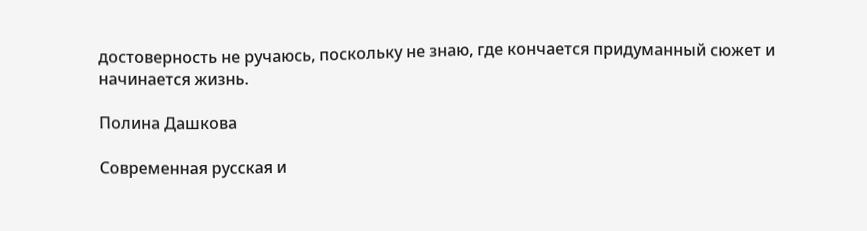достоверность не ручаюсь, поскольку не знаю, где кончается придуманный сюжет и начинается жизнь.

Полина Дашкова

Современная русская и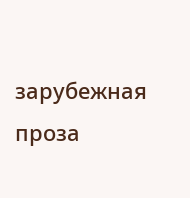зарубежная проза